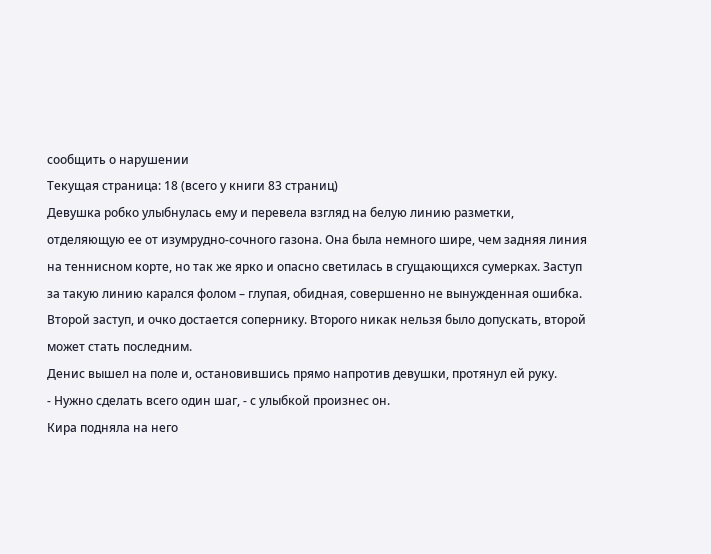сообщить о нарушении
Текущая страница: 18 (всего у книги 83 страниц)
Девушка робко улыбнулась ему и перевела взгляд на белую линию разметки, отделяющую ее от изумрудно-сочного газона. Она была немного шире, чем задняя линия на теннисном корте, но так же ярко и опасно светилась в сгущающихся сумерках. Заступ за такую линию карался фолом – глупая, обидная, совершенно не вынужденная ошибка. Второй заступ, и очко достается сопернику. Второго никак нельзя было допускать, второй может стать последним.
Денис вышел на поле и, остановившись прямо напротив девушки, протянул ей руку.
- Нужно сделать всего один шаг, - с улыбкой произнес он.
Кира подняла на него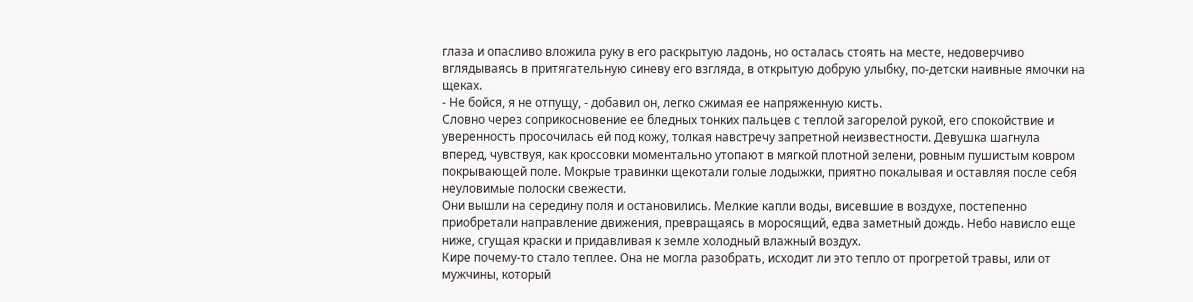глаза и опасливо вложила руку в его раскрытую ладонь, но осталась стоять на месте, недоверчиво вглядываясь в притягательную синеву его взгляда, в открытую добрую улыбку, по-детски наивные ямочки на щеках.
- Не бойся, я не отпущу, - добавил он, легко сжимая ее напряженную кисть.
Словно через соприкосновение ее бледных тонких пальцев с теплой загорелой рукой, его спокойствие и уверенность просочилась ей под кожу, толкая навстречу запретной неизвестности. Девушка шагнула вперед, чувствуя, как кроссовки моментально утопают в мягкой плотной зелени, ровным пушистым ковром покрывающей поле. Мокрые травинки щекотали голые лодыжки, приятно покалывая и оставляя после себя неуловимые полоски свежести.
Они вышли на середину поля и остановились. Мелкие капли воды, висевшие в воздухе, постепенно приобретали направление движения, превращаясь в моросящий, едва заметный дождь. Небо нависло еще ниже, сгущая краски и придавливая к земле холодный влажный воздух.
Кире почему-то стало теплее. Она не могла разобрать, исходит ли это тепло от прогретой травы, или от мужчины, который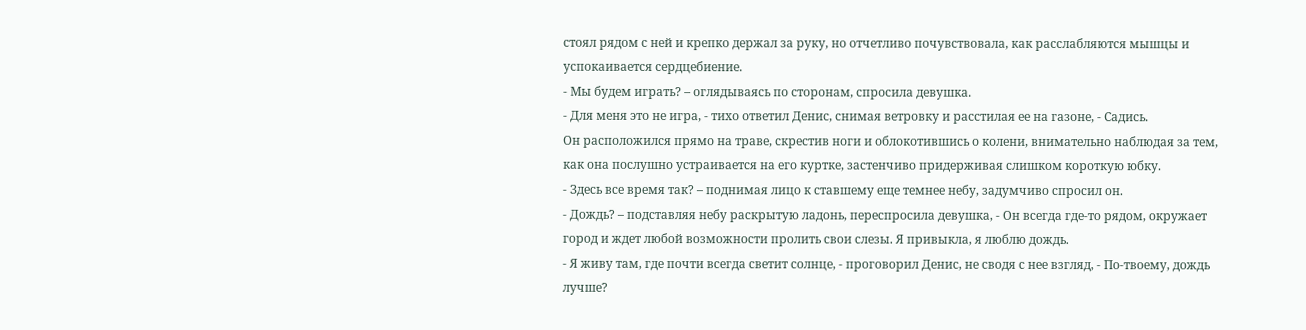стоял рядом с ней и крепко держал за руку, но отчетливо почувствовала, как расслабляются мышцы и успокаивается сердцебиение.
- Мы будем играть? – оглядываясь по сторонам, спросила девушка.
- Для меня это не игра, - тихо ответил Денис, снимая ветровку и расстилая ее на газоне, - Садись.
Он расположился прямо на траве, скрестив ноги и облокотившись о колени, внимательно наблюдая за тем, как она послушно устраивается на его куртке, застенчиво придерживая слишком короткую юбку.
- Здесь все время так? – поднимая лицо к ставшему еще темнее небу, задумчиво спросил он.
- Дождь? – подставляя небу раскрытую ладонь, переспросила девушка, - Он всегда где-то рядом, окружает город и ждет любой возможности пролить свои слезы. Я привыкла, я люблю дождь.
- Я живу там, где почти всегда светит солнце, - проговорил Денис, не сводя с нее взгляд, - По-твоему, дождь лучше?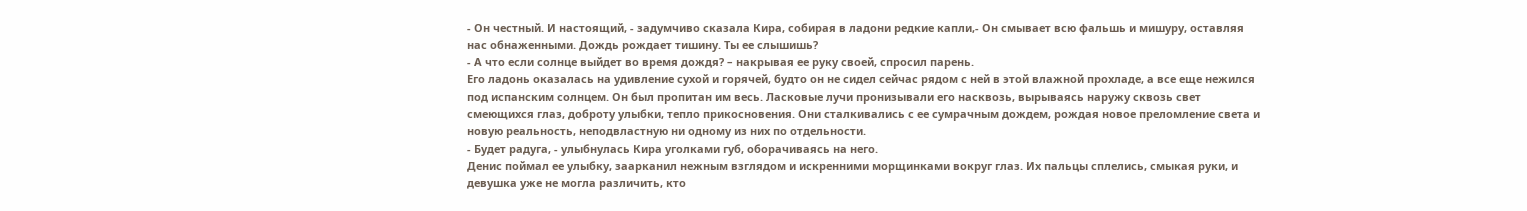- Он честный. И настоящий, - задумчиво сказала Кира, собирая в ладони редкие капли,- Он смывает всю фальшь и мишуру, оставляя нас обнаженными. Дождь рождает тишину. Ты ее слышишь?
- А что если солнце выйдет во время дождя? – накрывая ее руку своей, спросил парень.
Его ладонь оказалась на удивление сухой и горячей, будто он не сидел сейчас рядом с ней в этой влажной прохладе, а все еще нежился под испанским солнцем. Он был пропитан им весь. Ласковые лучи пронизывали его насквозь, вырываясь наружу сквозь свет смеющихся глаз, доброту улыбки, тепло прикосновения. Они сталкивались с ее сумрачным дождем, рождая новое преломление света и новую реальность, неподвластную ни одному из них по отдельности.
- Будет радуга, - улыбнулась Кира уголками губ, оборачиваясь на него.
Денис поймал ее улыбку, заарканил нежным взглядом и искренними морщинками вокруг глаз. Их пальцы сплелись, смыкая руки, и девушка уже не могла различить, кто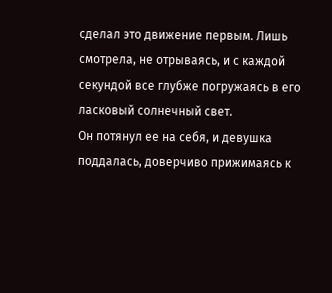сделал это движение первым. Лишь смотрела, не отрываясь, и с каждой секундой все глубже погружаясь в его ласковый солнечный свет.
Он потянул ее на себя, и девушка поддалась, доверчиво прижимаясь к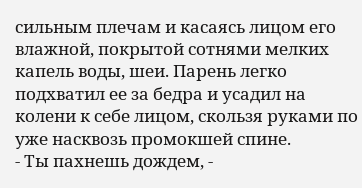сильным плечам и касаясь лицом его влажной, покрытой сотнями мелких капель воды, шеи. Парень легко подхватил ее за бедра и усадил на колени к себе лицом, скользя руками по уже насквозь промокшей спине.
- Ты пахнешь дождем, -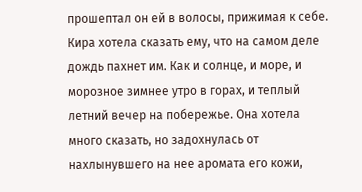прошептал он ей в волосы, прижимая к себе.
Кира хотела сказать ему, что на самом деле дождь пахнет им. Как и солнце, и море, и морозное зимнее утро в горах, и теплый летний вечер на побережье. Она хотела много сказать, но задохнулась от нахлынувшего на нее аромата его кожи,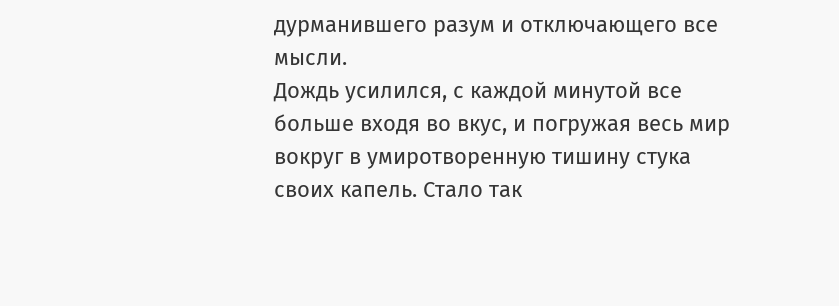дурманившего разум и отключающего все мысли.
Дождь усилился, с каждой минутой все больше входя во вкус, и погружая весь мир вокруг в умиротворенную тишину стука своих капель. Стало так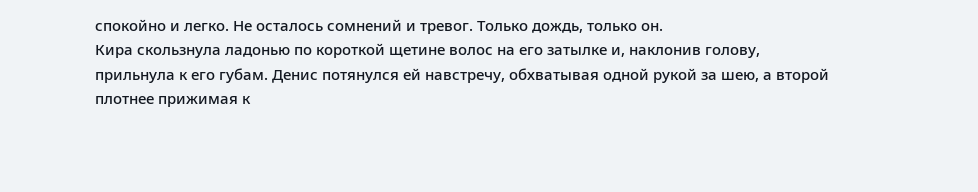спокойно и легко. Не осталось сомнений и тревог. Только дождь, только он.
Кира скользнула ладонью по короткой щетине волос на его затылке и, наклонив голову, прильнула к его губам. Денис потянулся ей навстречу, обхватывая одной рукой за шею, а второй плотнее прижимая к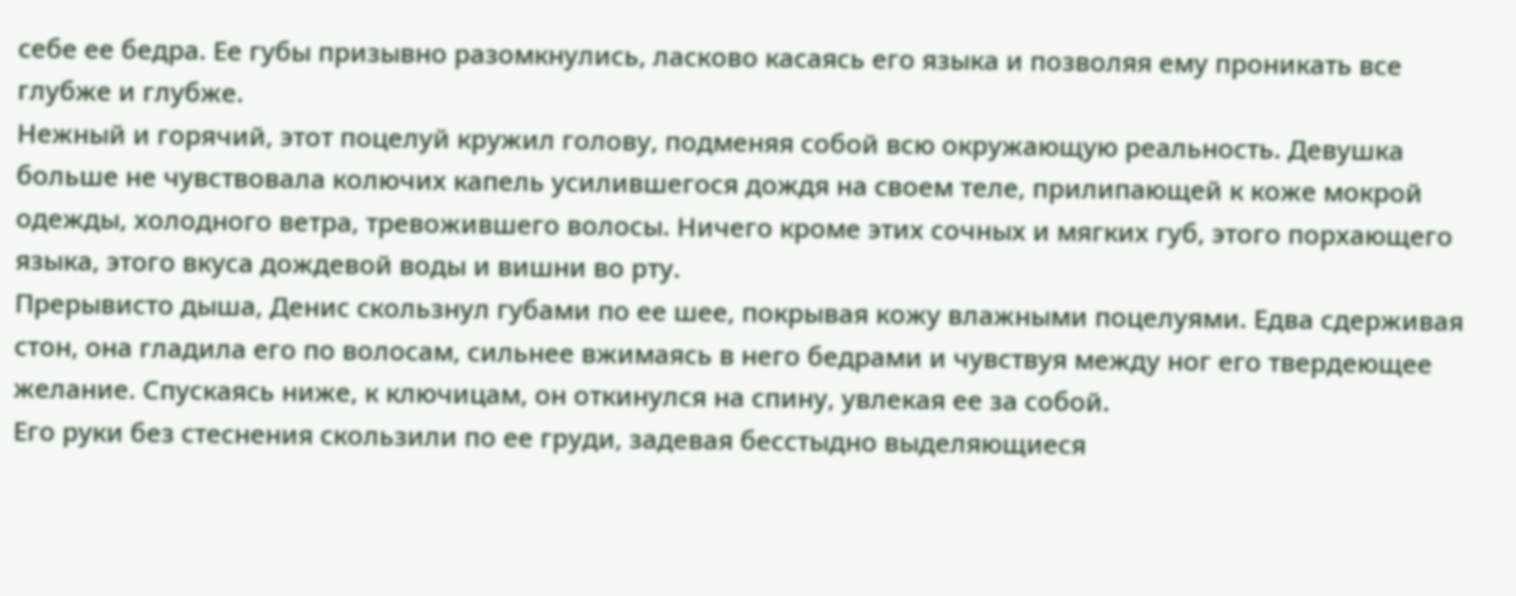себе ее бедра. Ее губы призывно разомкнулись, ласково касаясь его языка и позволяя ему проникать все глубже и глубже.
Нежный и горячий, этот поцелуй кружил голову, подменяя собой всю окружающую реальность. Девушка больше не чувствовала колючих капель усилившегося дождя на своем теле, прилипающей к коже мокрой одежды, холодного ветра, тревожившего волосы. Ничего кроме этих сочных и мягких губ, этого порхающего языка, этого вкуса дождевой воды и вишни во рту.
Прерывисто дыша, Денис скользнул губами по ее шее, покрывая кожу влажными поцелуями. Едва сдерживая стон, она гладила его по волосам, сильнее вжимаясь в него бедрами и чувствуя между ног его твердеющее желание. Спускаясь ниже, к ключицам, он откинулся на спину, увлекая ее за собой.
Его руки без стеснения скользили по ее груди, задевая бесстыдно выделяющиеся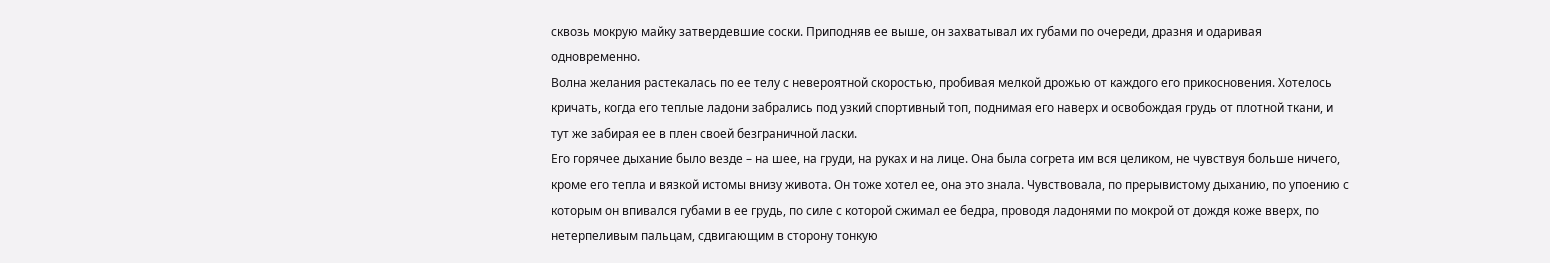сквозь мокрую майку затвердевшие соски. Приподняв ее выше, он захватывал их губами по очереди, дразня и одаривая одновременно.
Волна желания растекалась по ее телу с невероятной скоростью, пробивая мелкой дрожью от каждого его прикосновения. Хотелось кричать, когда его теплые ладони забрались под узкий спортивный топ, поднимая его наверх и освобождая грудь от плотной ткани, и тут же забирая ее в плен своей безграничной ласки.
Его горячее дыхание было везде – на шее, на груди, на руках и на лице. Она была согрета им вся целиком, не чувствуя больше ничего, кроме его тепла и вязкой истомы внизу живота. Он тоже хотел ее, она это знала. Чувствовала, по прерывистому дыханию, по упоению с которым он впивался губами в ее грудь, по силе с которой сжимал ее бедра, проводя ладонями по мокрой от дождя коже вверх, по нетерпеливым пальцам, сдвигающим в сторону тонкую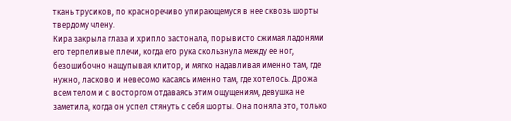ткань трусиков, по красноречиво упирающемуся в нее сквозь шорты твердому члену.
Кира закрыла глаза и хрипло застонала, порывисто сжимая ладонями его терпеливые плечи, когда его рука скользнула между ее ног, безошибочно нащупывая клитор, и мягко надавливая именно там, где нужно, ласково и невесомо касаясь именно там, где хотелось. Дрожа всем телом и с восторгом отдаваясь этим ощущениям, девушка не заметила, когда он успел стянуть с себя шорты. Она поняла это, только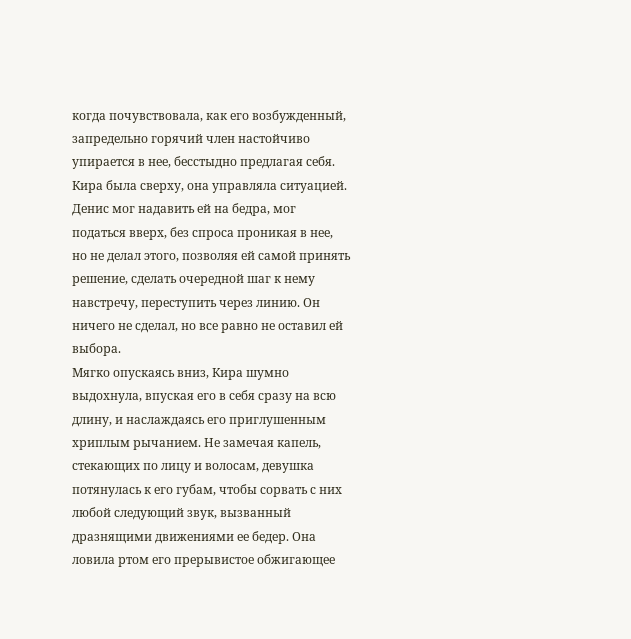когда почувствовала, как его возбужденный, запредельно горячий член настойчиво упирается в нее, бесстыдно предлагая себя. Кира была сверху, она управляла ситуацией. Денис мог надавить ей на бедра, мог податься вверх, без спроса проникая в нее, но не делал этого, позволяя ей самой принять решение, сделать очередной шаг к нему навстречу, переступить через линию. Он ничего не сделал, но все равно не оставил ей выбора.
Мягко опускаясь вниз, Кира шумно выдохнула, впуская его в себя сразу на всю длину, и наслаждаясь его приглушенным хриплым рычанием. Не замечая капель, стекающих по лицу и волосам, девушка потянулась к его губам, чтобы сорвать с них любой следующий звук, вызванный дразнящими движениями ее бедер. Она ловила ртом его прерывистое обжигающее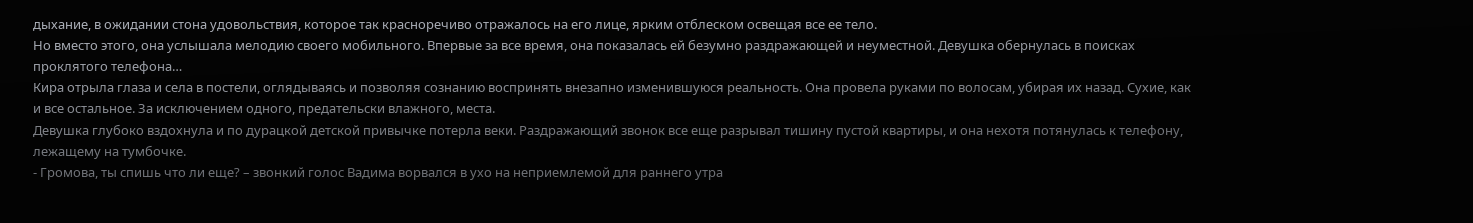дыхание, в ожидании стона удовольствия, которое так красноречиво отражалось на его лице, ярким отблеском освещая все ее тело.
Но вместо этого, она услышала мелодию своего мобильного. Впервые за все время, она показалась ей безумно раздражающей и неуместной. Девушка обернулась в поисках проклятого телефона…
Кира отрыла глаза и села в постели, оглядываясь и позволяя сознанию воспринять внезапно изменившуюся реальность. Она провела руками по волосам, убирая их назад. Сухие, как и все остальное. За исключением одного, предательски влажного, места.
Девушка глубоко вздохнула и по дурацкой детской привычке потерла веки. Раздражающий звонок все еще разрывал тишину пустой квартиры, и она нехотя потянулась к телефону, лежащему на тумбочке.
- Громова, ты спишь что ли еще? – звонкий голос Вадима ворвался в ухо на неприемлемой для раннего утра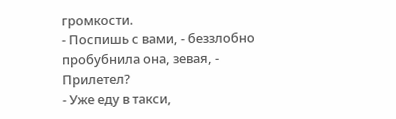громкости.
- Поспишь с вами, - беззлобно пробубнила она, зевая, - Прилетел?
- Уже еду в такси,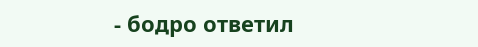- бодро ответил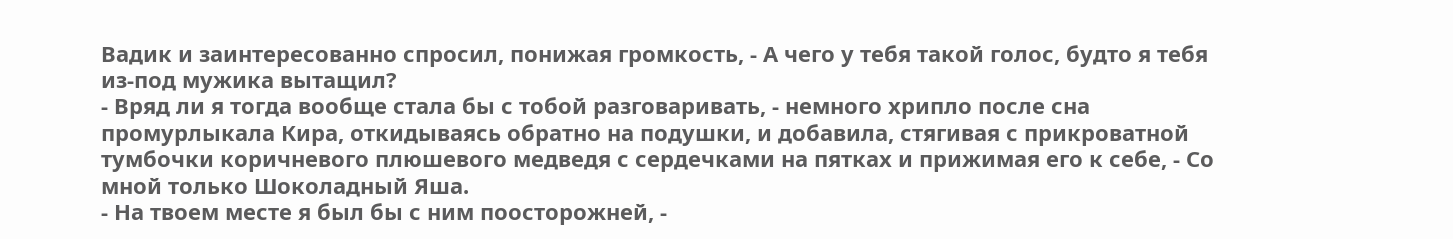Вадик и заинтересованно спросил, понижая громкость, - А чего у тебя такой голос, будто я тебя из-под мужика вытащил?
- Вряд ли я тогда вообще стала бы с тобой разговаривать, - немного хрипло после сна промурлыкала Кира, откидываясь обратно на подушки, и добавила, стягивая с прикроватной тумбочки коричневого плюшевого медведя с сердечками на пятках и прижимая его к себе, - Со мной только Шоколадный Яша.
- На твоем месте я был бы с ним поосторожней, -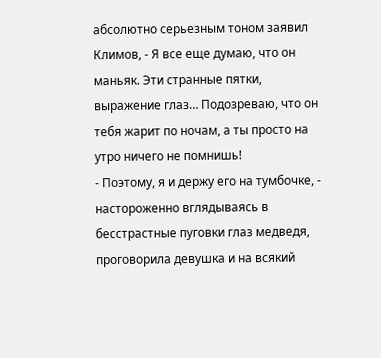абсолютно серьезным тоном заявил Климов, - Я все еще думаю, что он маньяк. Эти странные пятки, выражение глаз… Подозреваю, что он тебя жарит по ночам, а ты просто на утро ничего не помнишь!
- Поэтому, я и держу его на тумбочке, - настороженно вглядываясь в бесстрастные пуговки глаз медведя, проговорила девушка и на всякий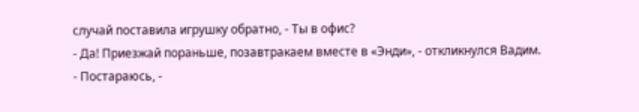случай поставила игрушку обратно, - Ты в офис?
- Да! Приезжай пораньше, позавтракаем вместе в «Энди», - откликнулся Вадим.
- Постараюсь, -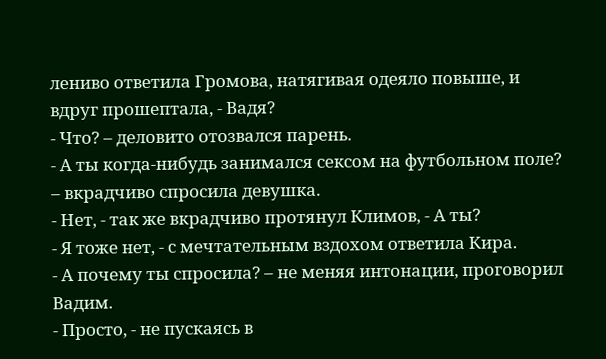лениво ответила Громова, натягивая одеяло повыше, и вдруг прошептала, - Вадя?
- Что? – деловито отозвался парень.
- А ты когда-нибудь занимался сексом на футбольном поле? – вкрадчиво спросила девушка.
- Нет, - так же вкрадчиво протянул Климов, - А ты?
- Я тоже нет, - с мечтательным вздохом ответила Кира.
- А почему ты спросила? – не меняя интонации, проговорил Вадим.
- Просто, - не пускаясь в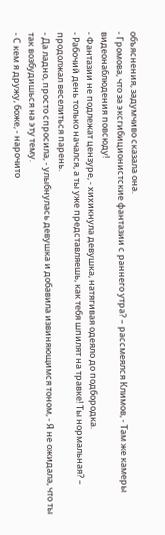объяснения, задумчиво сказала она.
- Громова, что за эксгибиционистские фантазии с раннего утра? – рассмеялся Климов, - Там же камеры видеонаблюдения повсюду!
- Фантазии не подлежат цензуре, - хихикнула девушка, натягивая одеяло до подбородка.
- Рабочий день только начался, а ты уже представляешь, как тебя шпилят на травке! Ты нормальная? – продолжал веселиться парень.
- Да ладно, просто спросила, - улыбнулась девушка и добавила извиняющимся тоном, - Я не ожидала, что ты так возбудишься на эту тему.
- С кем я дружу, боже, - нарочито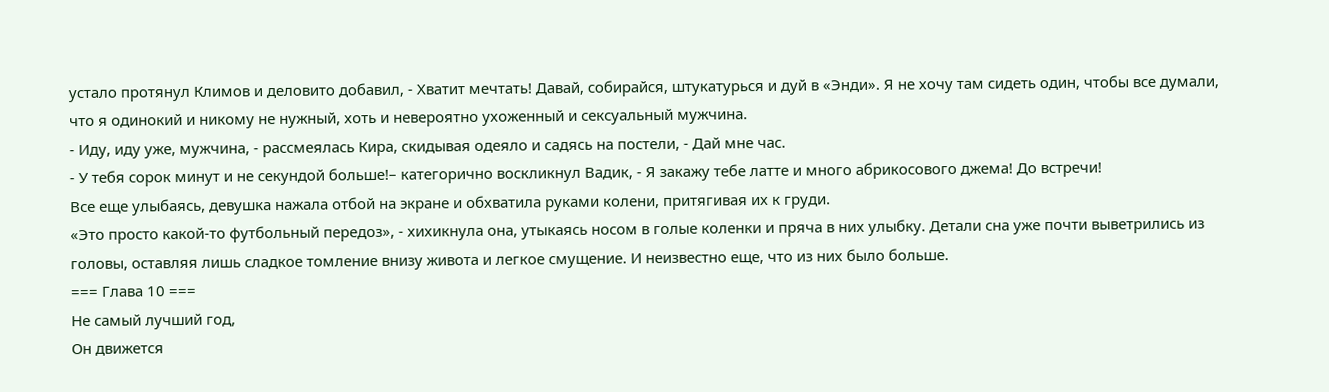устало протянул Климов и деловито добавил, - Хватит мечтать! Давай, собирайся, штукатурься и дуй в «Энди». Я не хочу там сидеть один, чтобы все думали, что я одинокий и никому не нужный, хоть и невероятно ухоженный и сексуальный мужчина.
- Иду, иду уже, мужчина, - рассмеялась Кира, скидывая одеяло и садясь на постели, - Дай мне час.
- У тебя сорок минут и не секундой больше!– категорично воскликнул Вадик, - Я закажу тебе латте и много абрикосового джема! До встречи!
Все еще улыбаясь, девушка нажала отбой на экране и обхватила руками колени, притягивая их к груди.
«Это просто какой-то футбольный передоз», - хихикнула она, утыкаясь носом в голые коленки и пряча в них улыбку. Детали сна уже почти выветрились из головы, оставляя лишь сладкое томление внизу живота и легкое смущение. И неизвестно еще, что из них было больше.
=== Глава 10 ===
Не самый лучший год,
Он движется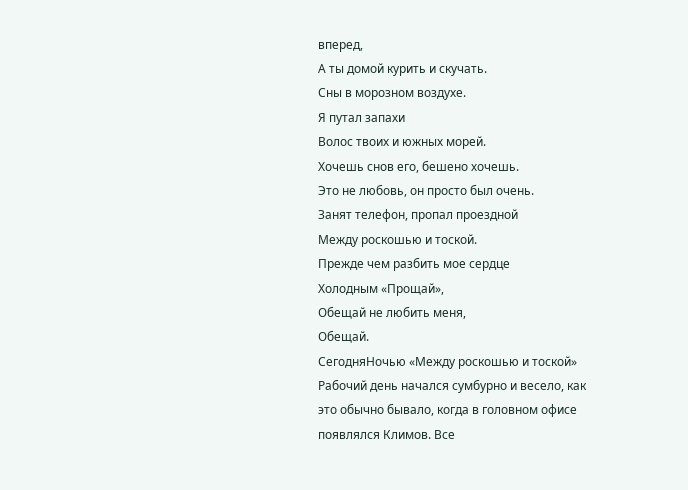вперед,
А ты домой курить и скучать.
Сны в морозном воздухе.
Я путал запахи
Волос твоих и южных морей.
Хочешь снов его, бешено хочешь.
Это не любовь, он просто был очень.
Занят телефон, пропал проездной
Между роскошью и тоской.
Прежде чем разбить мое сердце
Холодным «Прощай»,
Обещай не любить меня,
Обещай.
СегодняНочью «Между роскошью и тоской»
Рабочий день начался сумбурно и весело, как это обычно бывало, когда в головном офисе появлялся Климов. Все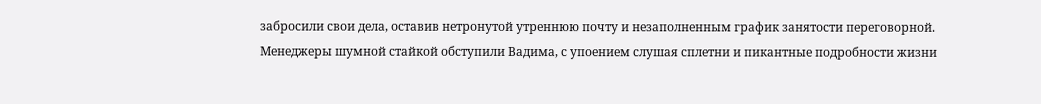забросили свои дела, оставив нетронутой утреннюю почту и незаполненным график занятости переговорной. Менеджеры шумной стайкой обступили Вадима, с упоением слушая сплетни и пикантные подробности жизни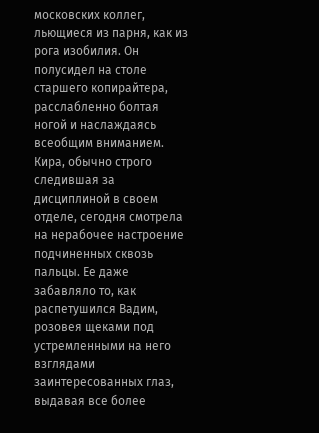московских коллег, льющиеся из парня, как из рога изобилия. Он полусидел на столе старшего копирайтера, расслабленно болтая ногой и наслаждаясь всеобщим вниманием.
Кира, обычно строго следившая за дисциплиной в своем отделе, сегодня смотрела на нерабочее настроение подчиненных сквозь пальцы. Ее даже забавляло то, как распетушился Вадим, розовея щеками под устремленными на него взглядами заинтересованных глаз, выдавая все более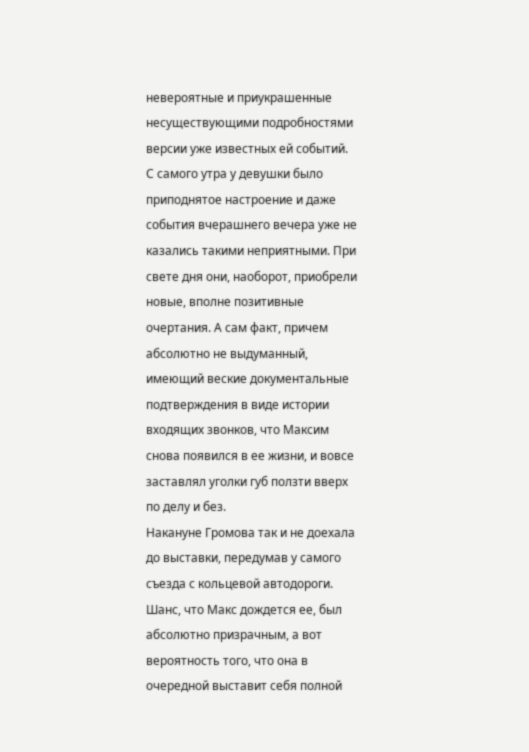невероятные и приукрашенные несуществующими подробностями версии уже известных ей событий.
С самого утра у девушки было приподнятое настроение и даже события вчерашнего вечера уже не казались такими неприятными. При свете дня они, наоборот, приобрели новые, вполне позитивные очертания. А сам факт, причем абсолютно не выдуманный, имеющий веские документальные подтверждения в виде истории входящих звонков, что Максим снова появился в ее жизни, и вовсе заставлял уголки губ ползти вверх по делу и без.
Накануне Громова так и не доехала до выставки, передумав у самого съезда с кольцевой автодороги. Шанс, что Макс дождется ее, был абсолютно призрачным, а вот вероятность того, что она в очередной выставит себя полной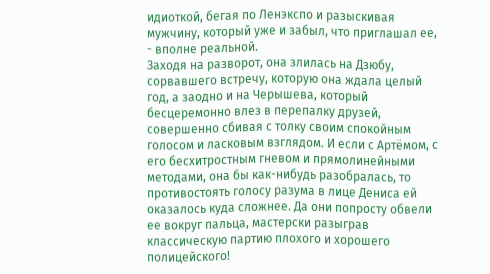идиоткой, бегая по Ленэкспо и разыскивая мужчину, который уже и забыл, что приглашал ее, - вполне реальной.
Заходя на разворот, она злилась на Дзюбу, сорвавшего встречу, которую она ждала целый год, а заодно и на Черышева, который бесцеремонно влез в перепалку друзей, совершенно сбивая с толку своим спокойным голосом и ласковым взглядом. И если с Артёмом, с его бесхитростным гневом и прямолинейными методами, она бы как-нибудь разобралась, то противостоять голосу разума в лице Дениса ей оказалось куда сложнее. Да они попросту обвели ее вокруг пальца, мастерски разыграв классическую партию плохого и хорошего полицейского!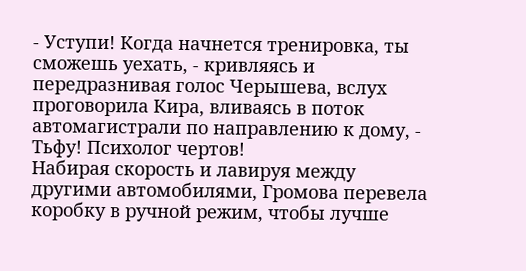- Уступи! Когда начнется тренировка, ты сможешь уехать, - кривляясь и передразнивая голос Черышева, вслух проговорила Кира, вливаясь в поток автомагистрали по направлению к дому, - Тьфу! Психолог чертов!
Набирая скорость и лавируя между другими автомобилями, Громова перевела коробку в ручной режим, чтобы лучше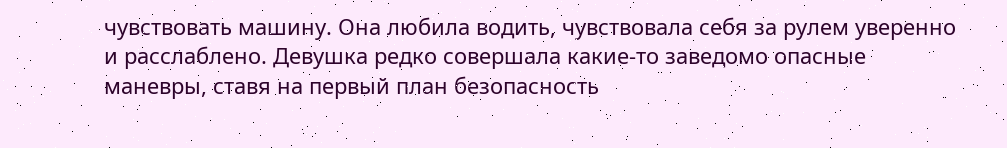чувствовать машину. Она любила водить, чувствовала себя за рулем уверенно и расслаблено. Девушка редко совершала какие-то заведомо опасные маневры, ставя на первый план безопасность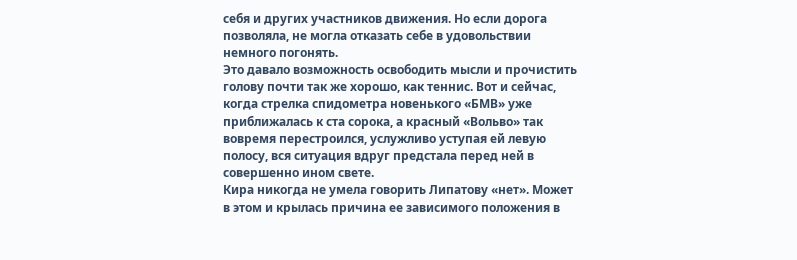себя и других участников движения. Но если дорога позволяла, не могла отказать себе в удовольствии немного погонять.
Это давало возможность освободить мысли и прочистить голову почти так же хорошо, как теннис. Вот и сейчас, когда стрелка спидометра новенького «БМВ» уже приближалась к ста сорока, а красный «Вольво» так вовремя перестроился, услужливо уступая ей левую полосу, вся ситуация вдруг предстала перед ней в совершенно ином свете.
Кира никогда не умела говорить Липатову «нет». Может в этом и крылась причина ее зависимого положения в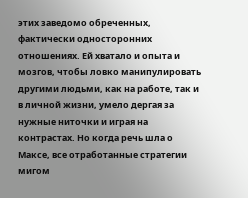этих заведомо обреченных, фактически односторонних отношениях. Ей хватало и опыта и мозгов, чтобы ловко манипулировать другими людьми, как на работе, так и в личной жизни, умело дергая за нужные ниточки и играя на контрастах. Но когда речь шла о Максе, все отработанные стратегии мигом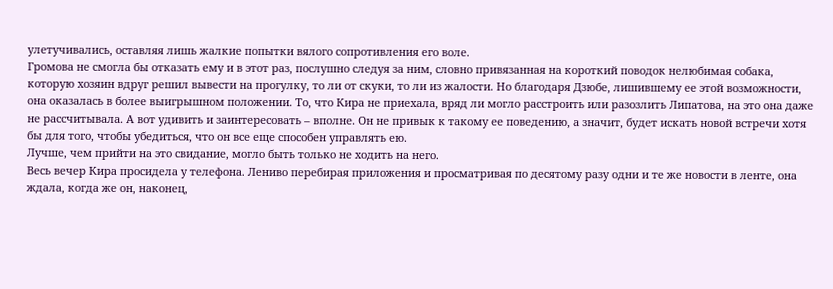улетучивались, оставляя лишь жалкие попытки вялого сопротивления его воле.
Громова не смогла бы отказать ему и в этот раз, послушно следуя за ним, словно привязанная на короткий поводок нелюбимая собака, которую хозяин вдруг решил вывести на прогулку, то ли от скуки, то ли из жалости. Но благодаря Дзюбе, лишившему ее этой возможности, она оказалась в более выигрышном положении. То, что Кира не приехала, вряд ли могло расстроить или разозлить Липатова, на это она даже не рассчитывала. А вот удивить и заинтересовать – вполне. Он не привык к такому ее поведению, а значит, будет искать новой встречи хотя бы для того, чтобы убедиться, что он все еще способен управлять ею.
Лучше, чем прийти на это свидание, могло быть только не ходить на него.
Весь вечер Кира просидела у телефона. Лениво перебирая приложения и просматривая по десятому разу одни и те же новости в ленте, она ждала, когда же он, наконец,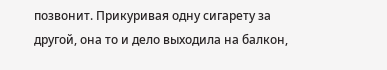позвонит. Прикуривая одну сигарету за другой, она то и дело выходила на балкон,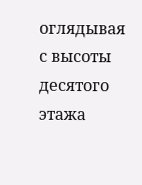оглядывая с высоты десятого этажа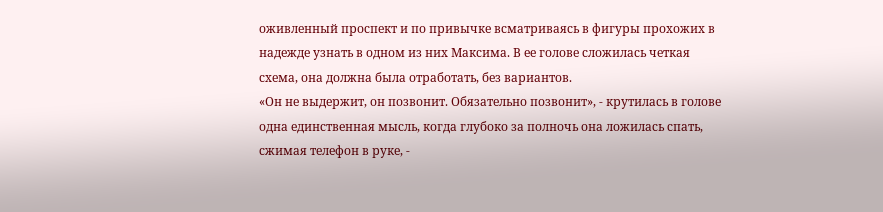оживленный проспект и по привычке всматриваясь в фигуры прохожих в надежде узнать в одном из них Максима. В ее голове сложилась четкая схема, она должна была отработать, без вариантов.
«Он не выдержит, он позвонит. Обязательно позвонит», - крутилась в голове одна единственная мысль, когда глубоко за полночь она ложилась спать, сжимая телефон в руке, -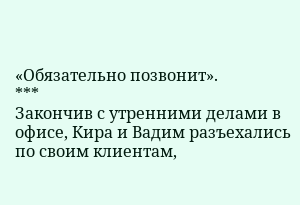«Обязательно позвонит».
***
Закончив с утренними делами в офисе, Кира и Вадим разъехались по своим клиентам,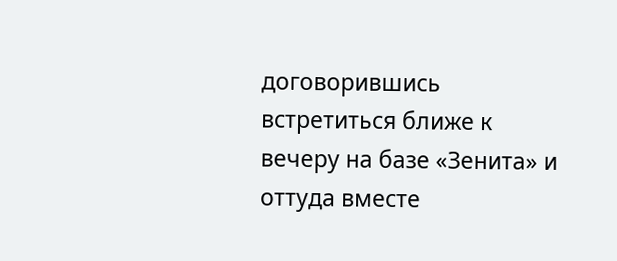договорившись встретиться ближе к вечеру на базе «Зенита» и оттуда вместе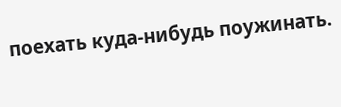поехать куда-нибудь поужинать.